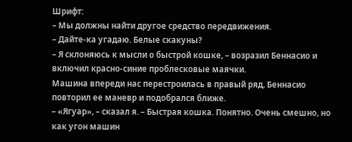Шрифт:
– Мы должны найти другое средство передвижения.
– Дайте-ка угадаю. Белые скакуны?
– Я склоняюсь к мысли о быстрой кошке, – возразил Беннасио и включил красно-синие проблесковые маячки.
Машина впереди нас перестроилась в правый ряд, Беннасио повторил ее маневр и подобрался ближе.
– «Ягуар», – сказал я. – Быстрая кошка. Понятно. Очень смешно, но как угон машин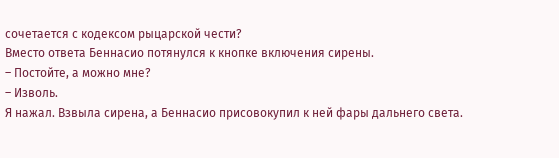сочетается с кодексом рыцарской чести?
Вместо ответа Беннасио потянулся к кнопке включения сирены.
– Постойте, а можно мне?
– Изволь.
Я нажал. Взвыла сирена, а Беннасио присовокупил к ней фары дальнего света.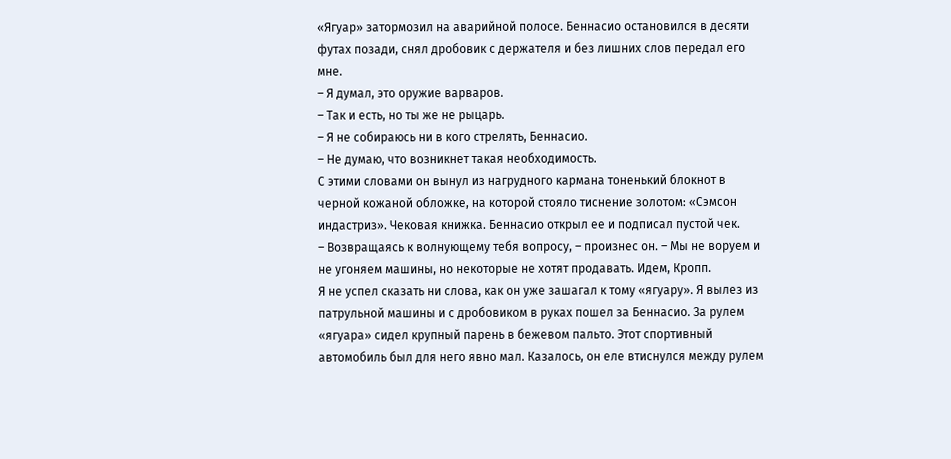«Ягуар» затормозил на аварийной полосе. Беннасио остановился в десяти футах позади, снял дробовик с держателя и без лишних слов передал его мне.
– Я думал, это оружие варваров.
– Так и есть, но ты же не рыцарь.
– Я не собираюсь ни в кого стрелять, Беннасио.
– Не думаю, что возникнет такая необходимость.
С этими словами он вынул из нагрудного кармана тоненький блокнот в черной кожаной обложке, на которой стояло тиснение золотом: «Сэмсон индастриз». Чековая книжка. Беннасио открыл ее и подписал пустой чек.
– Возвращаясь к волнующему тебя вопросу, – произнес он. – Мы не воруем и не угоняем машины, но некоторые не хотят продавать. Идем, Кропп.
Я не успел сказать ни слова, как он уже зашагал к тому «ягуару». Я вылез из патрульной машины и с дробовиком в руках пошел за Беннасио. За рулем «ягуара» сидел крупный парень в бежевом пальто. Этот спортивный автомобиль был для него явно мал. Казалось, он еле втиснулся между рулем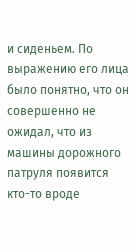и сиденьем. По выражению его лица было понятно, что он совершенно не ожидал, что из машины дорожного патруля появится кто-то вроде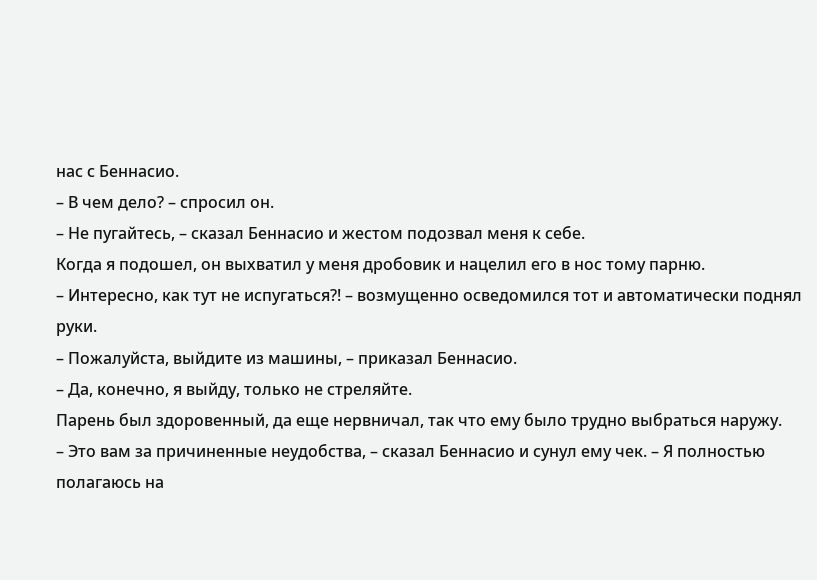нас с Беннасио.
– В чем дело? – спросил он.
– Не пугайтесь, – сказал Беннасио и жестом подозвал меня к себе.
Когда я подошел, он выхватил у меня дробовик и нацелил его в нос тому парню.
– Интересно, как тут не испугаться?! – возмущенно осведомился тот и автоматически поднял руки.
– Пожалуйста, выйдите из машины, – приказал Беннасио.
– Да, конечно, я выйду, только не стреляйте.
Парень был здоровенный, да еще нервничал, так что ему было трудно выбраться наружу.
– Это вам за причиненные неудобства, – сказал Беннасио и сунул ему чек. – Я полностью полагаюсь на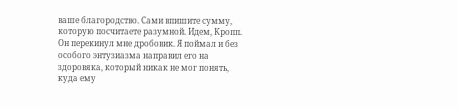ваше благородство. Сами впишите сумму, которую посчитаете разумной. Идем, Кропп.
Он перекинул мне дробовик. Я поймал и без особого энтузиазма направил его на здоровяка, который никак не мог понять, куда ему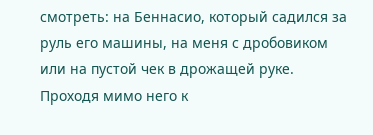смотреть: на Беннасио, который садился за руль его машины, на меня с дробовиком или на пустой чек в дрожащей руке.
Проходя мимо него к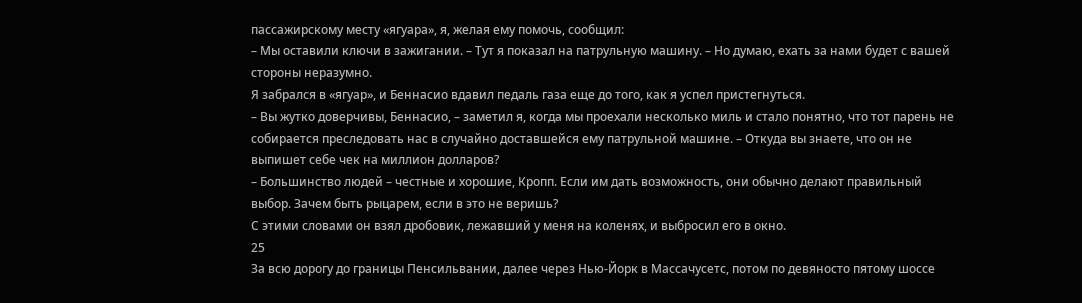пассажирскому месту «ягуара», я, желая ему помочь, сообщил:
– Мы оставили ключи в зажигании. – Тут я показал на патрульную машину. – Но думаю, ехать за нами будет с вашей стороны неразумно.
Я забрался в «ягуар», и Беннасио вдавил педаль газа еще до того, как я успел пристегнуться.
– Вы жутко доверчивы, Беннасио, – заметил я, когда мы проехали несколько миль и стало понятно, что тот парень не собирается преследовать нас в случайно доставшейся ему патрульной машине. – Откуда вы знаете, что он не выпишет себе чек на миллион долларов?
– Большинство людей – честные и хорошие, Кропп. Если им дать возможность, они обычно делают правильный выбор. Зачем быть рыцарем, если в это не веришь?
С этими словами он взял дробовик, лежавший у меня на коленях, и выбросил его в окно.
25
За всю дорогу до границы Пенсильвании, далее через Нью-Йорк в Массачусетс, потом по девяносто пятому шоссе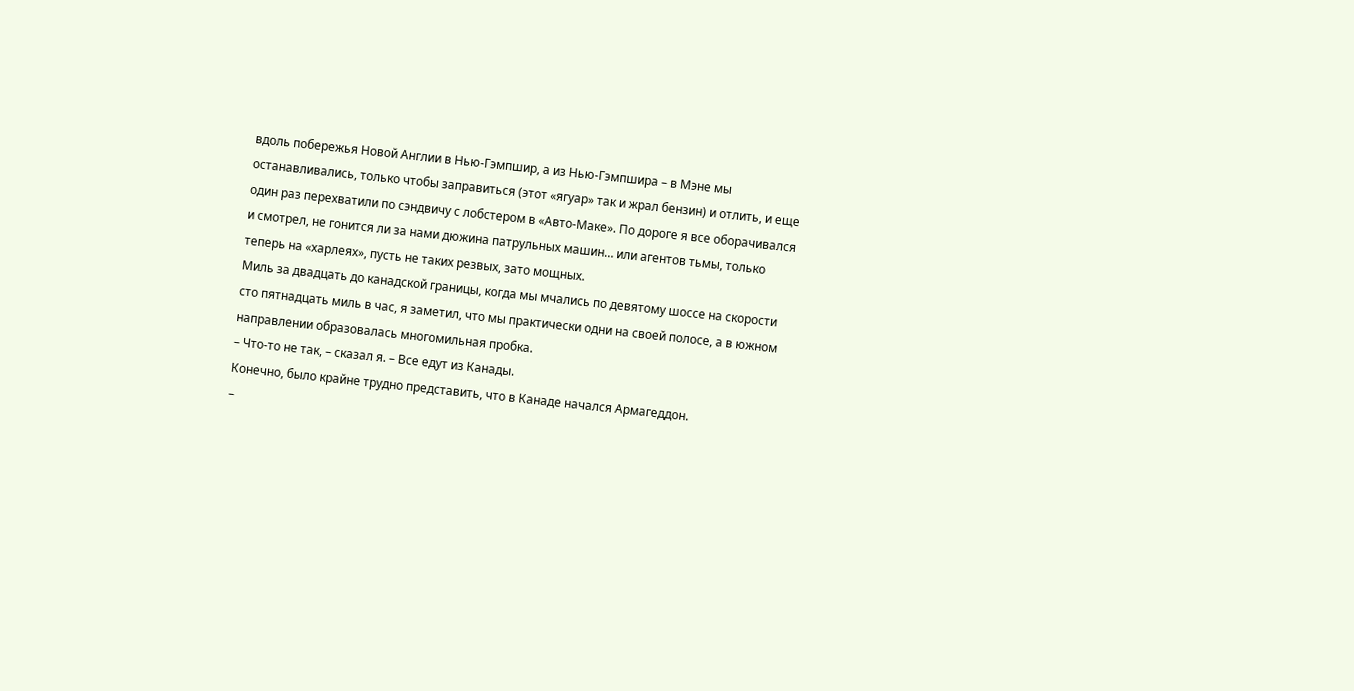вдоль побережья Новой Англии в Нью-Гэмпшир, а из Нью-Гэмпшира – в Мэне мы останавливались, только чтобы заправиться (этот «ягуар» так и жрал бензин) и отлить, и еще один раз перехватили по сэндвичу с лобстером в «Авто-Маке». По дороге я все оборачивался и смотрел, не гонится ли за нами дюжина патрульных машин… или агентов тьмы, только теперь на «харлеях», пусть не таких резвых, зато мощных.
Миль за двадцать до канадской границы, когда мы мчались по девятому шоссе на скорости сто пятнадцать миль в час, я заметил, что мы практически одни на своей полосе, а в южном направлении образовалась многомильная пробка.
– Что-то не так, – сказал я. – Все едут из Канады.
Конечно, было крайне трудно представить, что в Канаде начался Армагеддон.
–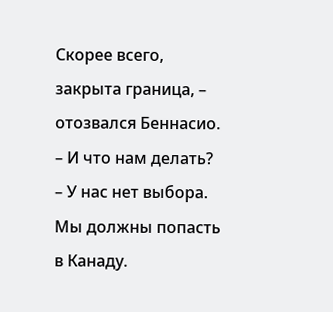Скорее всего, закрыта граница, – отозвался Беннасио.
– И что нам делать?
– У нас нет выбора. Мы должны попасть в Канаду.